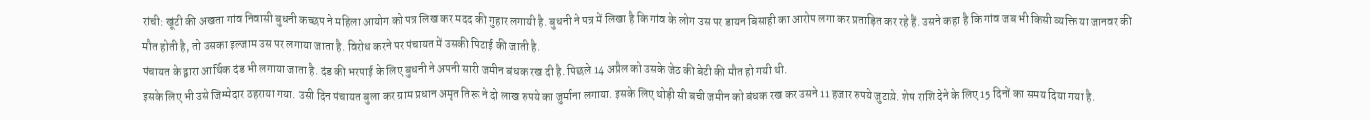रांची: खूंटी की अखता गांव निवासी बुधनी कच्छप ने महिला आयोग को पत्र लिख कर मदद की गुहार लगायी है. बुधनी ने पत्र में लिखा है कि गांव के लोग उस पर डायन बिसाही का आरोप लगा कर प्रताड़ित कर रहे हैं. उसने कहा है कि गांव जब भी किसी व्यक्ति या जानवर की मौत होती है, तो उसका इल्जाम उस पर लगाया जाता है. विरोध करने पर पंचायत में उसकी पिटाई की जाती है.
पंचायत के द्वारा आर्थिक दंड भी लगाया जाता है. दंड की भरपाई के लिए बुधनी ने अपनी सारी जमीन बंधक रख दी है. पिछले 14 अप्रैल को उसके जेठ की बेटी की मौत हो गयी थी.
इसके लिए भी उसे जिम्मेदार ठहराया गया. उसी दिन पंचायत बुला कर ग्राम प्रधान अमृत तिरू ने दो लाख रुपये का जुर्माना लगाया. इसके लिए थोड़ी सी बची जमीन को बंधक रख कर उसने 11 हजार रुपये जुटाय़े. शेष राशि देने के लिए 15 दिनों का समय दिया गया है.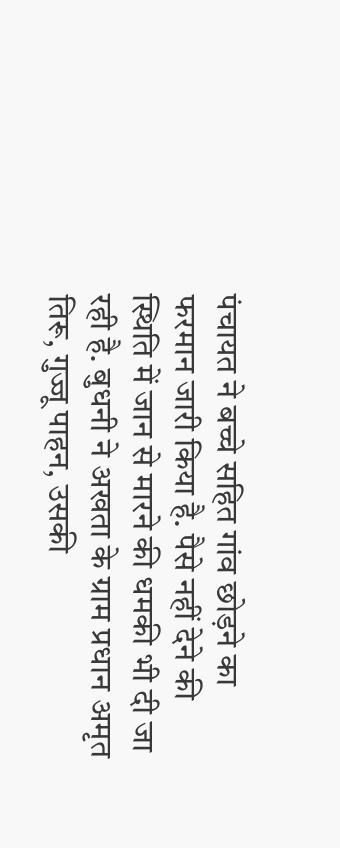पंचायत ने बच्चे सहित गांव छोड़ने का फरमान जारी किया है. पैसे नहीं देने की स्थिति में जान से मारने की धमकी भी दी जा रही है. बुधनी ने अखता के ग्राम प्रधान अमृत तिरू, गुज्जू पाहन, उसकी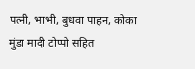पत्नी, भाभी, बुधवा पाहन, कोका मुंडा मादी टोप्पो सहित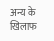अन्य के खिलाफ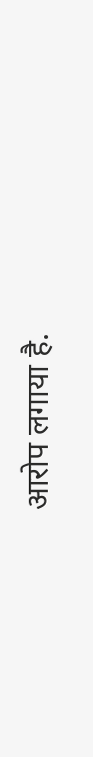आरोप लगाया है.